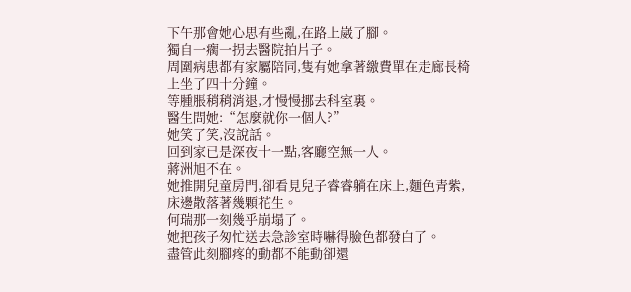下午那會她心思有些亂,在路上崴了腳。
獨自一瘸一拐去醫院拍片子。
周圍病患都有家屬陪同,隻有她拿著繳費單在走廊長椅上坐了四十分鐘。
等腫脹稍稍消退,才慢慢挪去科室裏。
醫生問她:“怎麼就你一個人?”
她笑了笑,沒說話。
回到家已是深夜十一點,客廳空無一人。
蔣洲旭不在。
她推開兒童房門,卻看見兒子睿睿躺在床上,麵色青紫,床邊散落著幾顆花生。
何瑞那一刻幾乎崩塌了。
她把孩子匆忙送去急診室時嚇得臉色都發白了。
盡管此刻腳疼的動都不能動卻還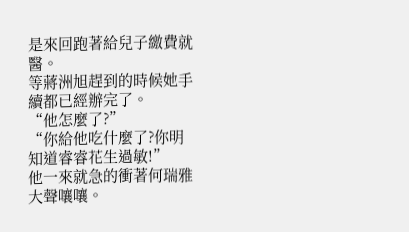是來回跑著給兒子繳費就醫。
等蔣洲旭趕到的時候她手續都已經辦完了。
“他怎麼了?”
“你給他吃什麼了?你明知道睿睿花生過敏!”
他一來就急的衝著何瑞雅大聲嚷嚷。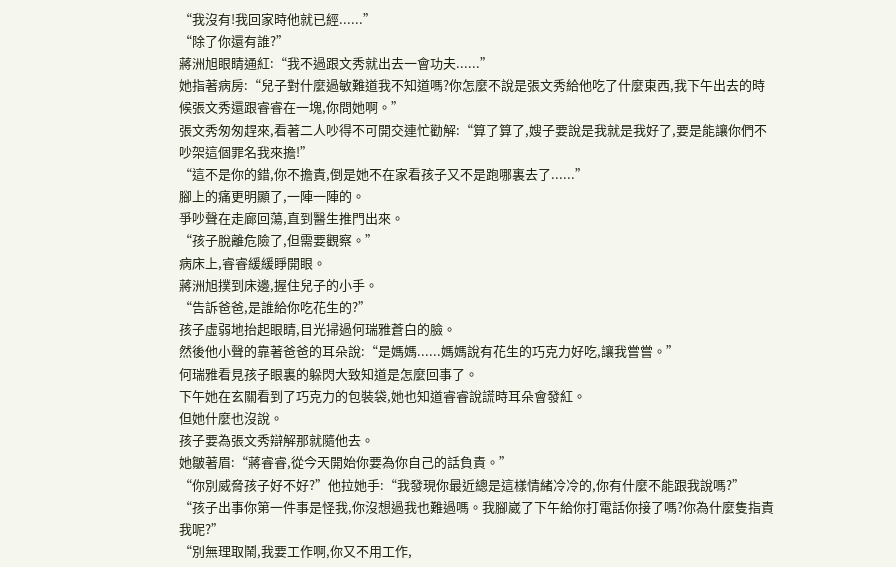“我沒有!我回家時他就已經......”
“除了你還有誰?”
蔣洲旭眼睛通紅:“我不過跟文秀就出去一會功夫......”
她指著病房:“兒子對什麼過敏難道我不知道嗎?你怎麼不說是張文秀給他吃了什麼東西,我下午出去的時候張文秀還跟睿睿在一塊,你問她啊。”
張文秀匆匆趕來,看著二人吵得不可開交連忙勸解:“算了算了,嫂子要說是我就是我好了,要是能讓你們不吵架這個罪名我來擔!”
“這不是你的錯,你不擔責,倒是她不在家看孩子又不是跑哪裏去了......”
腳上的痛更明顯了,一陣一陣的。
爭吵聲在走廊回蕩,直到醫生推門出來。
“孩子脫離危險了,但需要觀察。”
病床上,睿睿緩緩睜開眼。
蔣洲旭撲到床邊,握住兒子的小手。
“告訴爸爸,是誰給你吃花生的?”
孩子虛弱地抬起眼睛,目光掃過何瑞雅蒼白的臉。
然後他小聲的靠著爸爸的耳朵說:“是媽媽......媽媽說有花生的巧克力好吃,讓我嘗嘗。”
何瑞雅看見孩子眼裏的躲閃大致知道是怎麼回事了。
下午她在玄關看到了巧克力的包裝袋,她也知道睿睿說謊時耳朵會發紅。
但她什麼也沒說。
孩子要為張文秀辯解那就隨他去。
她皺著眉:“蔣睿睿,從今天開始你要為你自己的話負責。”
“你別威脅孩子好不好?”他拉她手:“我發現你最近總是這樣情緒冷冷的,你有什麼不能跟我說嗎?”
“孩子出事你第一件事是怪我,你沒想過我也難過嗎。我腳崴了下午給你打電話你接了嗎?你為什麼隻指責我呢?”
“別無理取鬧,我要工作啊,你又不用工作,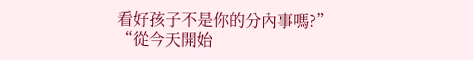看好孩子不是你的分內事嗎?”
“從今天開始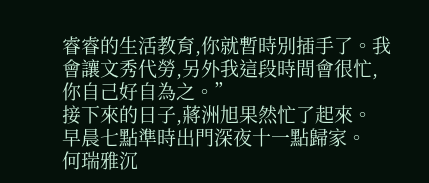睿睿的生活教育,你就暫時別插手了。我會讓文秀代勞,另外我這段時間會很忙,你自己好自為之。”
接下來的日子,蔣洲旭果然忙了起來。
早晨七點準時出門深夜十一點歸家。
何瑞雅沉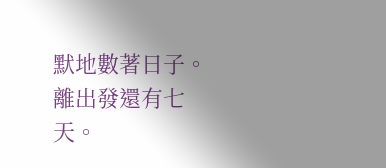默地數著日子。
離出發還有七天。